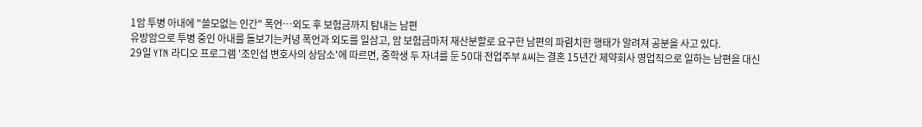1암 투병 아내에 "쓸모없는 인간" 폭언…외도 후 보험금까지 탐내는 남편
유방암으로 투병 중인 아내를 돌보기는커녕 폭언과 외도를 일삼고, 암 보험금마저 재산분할로 요구한 남편의 파렴치한 행태가 알려져 공분을 사고 있다.
29일 YTN 라디오 프로그램 '조인섭 변호사의 상담소'에 따르면, 중학생 두 자녀를 둔 50대 전업주부 A씨는 결혼 15년간 제약회사 영업직으로 일하는 남편을 대신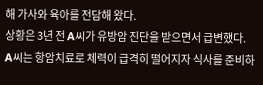해 가사와 육아를 전담해 왔다.
상황은 3년 전 A씨가 유방암 진단을 받으면서 급변했다. A씨는 항암치료로 체력이 급격히 떨어지자 식사를 준비하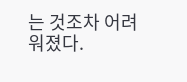는 것조차 어려워졌다.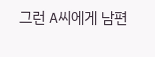그런 A씨에게 남편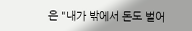은 "내가 밖에서 돈도 벌어